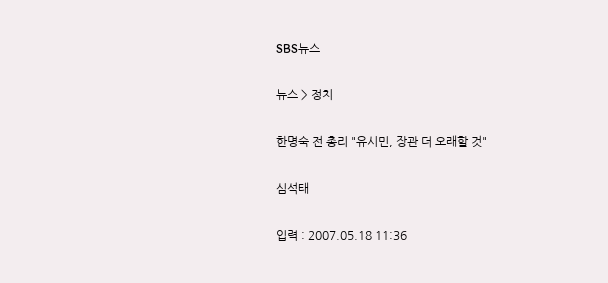SBS뉴스

뉴스 > 정치

한명숙 전 총리 "유시민, 장관 더 오래할 것"

심석태

입력 : 2007.05.18 11:36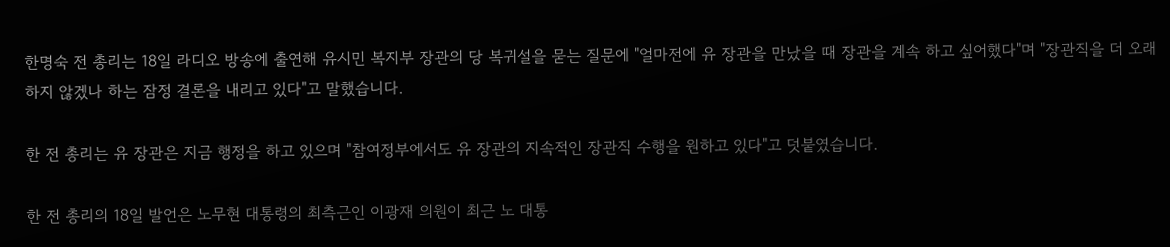한명숙 전 총리는 18일 라디오 방송에 출연해 유시민 복지부 장관의 당 복귀설을 묻는 질문에 "얼마전에 유 장관을 만났을 때 장관을 계속 하고 싶어했다"며 "장관직을 더 오래하지 않겠나 하는 잠정 결론을 내리고 있다"고 말했습니다.

한 전 총리는 유 장관은 지금 행정을 하고 있으며 "참여정부에서도 유 장관의 지속적인 장관직 수행을 원하고 있다"고 덧붙였습니다.

한 전 총리의 18일 발언은 노무현 대통령의 최측근인 이광재 의원이 최근 노 대통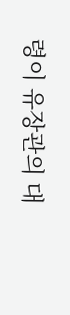령이 유장관의 대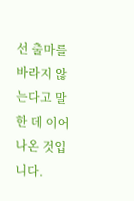선 출마를 바라지 않는다고 말한 데 이어 나온 것입니다.